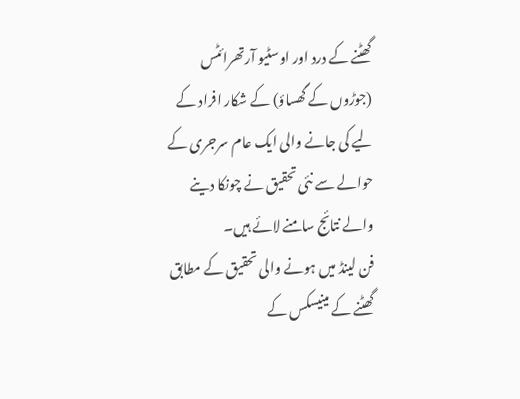گھٹنے کے درد اور اوسٹیو آرتھرائٹس (جوڑوں کے گھساؤ) کے شکار افراد کے لیے کی جانے والی ایک عام سرجری کے حوالے سے نئی تحقیق نے چونکا دینے والے نتائج سامنے لائے ہیں۔
فن لینڈ میں ہونے والی تحقیق کے مطابق گھٹنے کے مینیسکس کے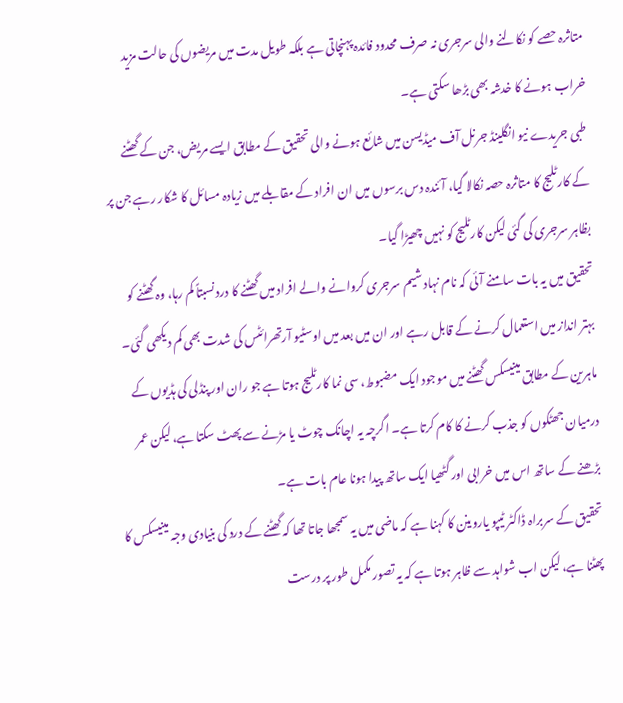متاثرہ حصے کو نکالنے والی سرجری نہ صرف محدود فائدہ پہنچاتی ہے بلکہ طویل مدت میں مریضوں کی حالت مزید خراب ہونے کا خدشہ بھی بڑھا سکتی ہے۔
طبی جریدے نیو انگلینڈ جرنل آف میڈیسن میں شائع ہونے والی تحقیق کے مطابق ایسے مریض، جن کے گھٹنے کے کارٹلیج کا متاثرہ حصہ نکالا گیا، آئندہ دس برسوں میں ان افراد کے مقابلے میں زیادہ مسائل کا شکار رہے جن پر بظاہر سرجری کی گئی لیکن کارٹلیج کو نہیں چھیڑا گیا۔
تحقیق میں یہ بات سامنے آئی کہ نام نہاد شیم سرجری کروانے والے افراد میں گھٹنے کا درد نسبتاً کم رہا، وہ گھٹنے کو بہتر انداز میں استعمال کرنے کے قابل رہے اور ان میں بعد میں اوسٹیو آرتھرائٹس کی شدت بھی کم دیکھی گئی۔
ماہرین کے مطابق مینیسکس گھٹنے میں موجود ایک مضبوط، سی نما کارٹلیج ہوتا ہے جو ران اور پنڈلی کی ہڈیوں کے درمیان جھٹکوں کو جذب کرنے کا کام کرتا ہے۔ اگرچہ یہ اچانک چوٹ یا مڑنے سے پھٹ سکتا ہے، لیکن عمر بڑھنے کے ساتھ اس میں خرابی اور گٹھیا ایک ساتھ پیدا ہونا عام بات ہے۔
تحقیق کے سربراہ ڈاکٹر ٹیپو یاروینن کا کہنا ہے کہ ماضی میں یہ سمجھا جاتا تھا کہ گھٹنے کے درد کی بنیادی وجہ مینیسکس کا پھٹنا ہے، لیکن اب شواہد سے ظاہر ہوتا ہے کہ یہ تصور مکمل طور پر درست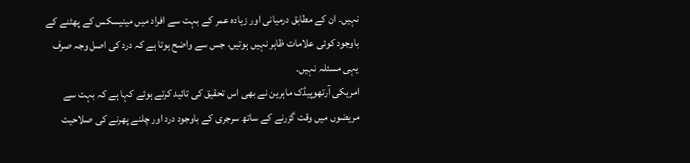نہیں۔ ان کے مطابق درمیانی اور زیادہ عمر کے بہت سے افراد میں مینیسکس کے پھٹنے کے باوجود کوئی علامات ظاہر نہیں ہوتیں، جس سے واضح ہوتا ہے کہ درد کی اصل وجہ صرف یہی مسئلہ نہیں۔
امریکی آرتھوپیڈک ماہرین نے بھی اس تحقیق کی تائید کرتے ہوئے کہا ہے کہ بہت سے مریضوں میں وقت گزرنے کے ساتھ سرجری کے باوجود درد اور چلنے پھرنے کی صلاحیت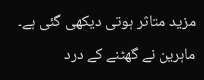مزید متاثر ہوتی دیکھی گئی ہے۔
ماہرین نے گھٹنے کے درد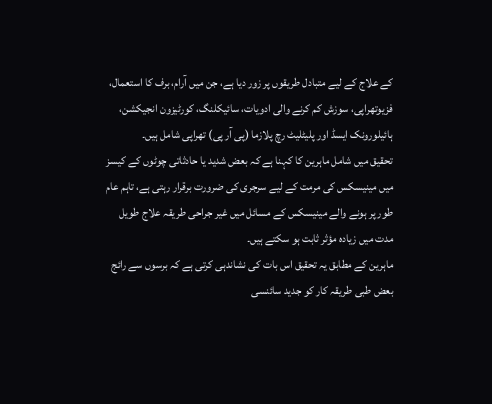کے علاج کے لیے متبادل طریقوں پر زور دیا ہے، جن میں آرام، برف کا استعمال، فزیوتھراپی، سوزش کم کرنے والی ادویات، سائیکلنگ، کورٹیزون انجیکشن، ہائیلورونک ایسڈ اور پلیٹلیٹ رچ پلازما (پی آر پی) تھراپی شامل ہیں۔
تحقیق میں شامل ماہرین کا کہنا ہے کہ بعض شدید یا حادثاتی چوٹوں کے کیسز میں مینیسکس کی مرمت کے لیے سرجری کی ضرورت برقرار رہتی ہے، تاہم عام طور پر ہونے والے مینیسکس کے مسائل میں غیر جراحی طریقہ علاج طویل مدت میں زیادہ مؤثر ثابت ہو سکتے ہیں۔
ماہرین کے مطابق یہ تحقیق اس بات کی نشاندہی کرتی ہے کہ برسوں سے رائج بعض طبی طریقہ کار کو جدید سائنسی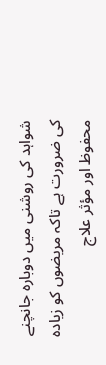شواہد کی روشنی میں دوبارہ جانچنے کی ضرورت ہے تاکہ مریضوں کو زیادہ محفوظ اور مؤثر علاج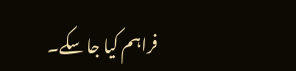فراہم کیا جا سکے۔